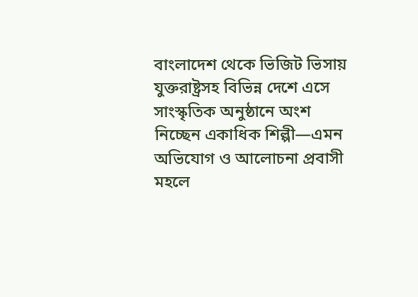বাংলাদেশ থেকে ভিজিট ভিসায় যুক্তরাষ্ট্রসহ বিভিন্ন দেশে এসে সাংস্কৃতিক অনুষ্ঠানে অংশ নিচ্ছেন একাধিক শিল্পী—এমন অভিযোগ ও আলোচনা প্রবাসী মহলে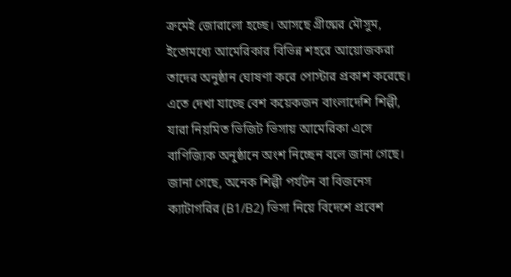ক্রমেই জোরালো হচ্ছে। আসছে গ্রীষ্মের মৌসুম, ইতোমধ্যে আমেরিকার বিভিন্ন শহরে আয়োজকরা তাদের অনুষ্ঠান ঘোষণা করে পোস্টার প্রকাশ করেছে। এতে দেখা যাচ্ছে বেশ কয়েকজন বাংলাদেশি শিল্পী, যারা নিয়মিত ভিজিট ভিসায় আমেরিকা এসে বাণিজ্যিক অনুষ্ঠানে অংশ নিচ্ছেন বলে জানা গেছে।
জানা গেছে, অনেক শিল্পী পর্যটন বা বিজনেস ক্যাটাগরির (B1/B2) ভিসা নিয়ে বিদেশে প্রবেশ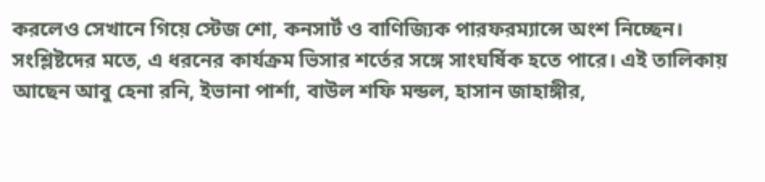করলেও সেখানে গিয়ে স্টেজ শো, কনসার্ট ও বাণিজ্যিক পারফরম্যান্সে অংশ নিচ্ছেন। সংশ্লিষ্টদের মতে, এ ধরনের কার্যক্রম ভিসার শর্তের সঙ্গে সাংঘর্ষিক হতে পারে। এই তালিকায় আছেন আবু হেনা রনি, ইভানা পার্শা, বাউল শফি মন্ডল, হাসান জাহাঙ্গীর,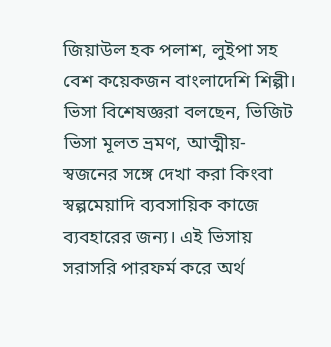জিয়াউল হক পলাশ, লুইপা সহ বেশ কয়েকজন বাংলাদেশি শিল্পী।
ভিসা বিশেষজ্ঞরা বলছেন, ভিজিট ভিসা মূলত ভ্রমণ, আত্মীয়-স্বজনের সঙ্গে দেখা করা কিংবা স্বল্পমেয়াদি ব্যবসায়িক কাজে ব্যবহারের জন্য। এই ভিসায় সরাসরি পারফর্ম করে অর্থ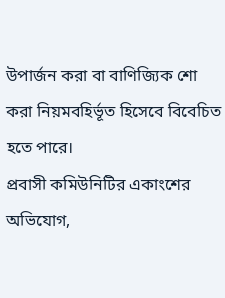উপার্জন করা বা বাণিজ্যিক শো করা নিয়মবহির্ভূত হিসেবে বিবেচিত হতে পারে।
প্রবাসী কমিউনিটির একাংশের অভিযোগ,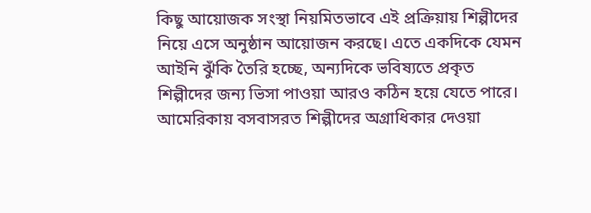কিছু আয়োজক সংস্থা নিয়মিতভাবে এই প্রক্রিয়ায় শিল্পীদের নিয়ে এসে অনুষ্ঠান আয়োজন করছে। এতে একদিকে যেমন আইনি ঝুঁকি তৈরি হচ্ছে, অন্যদিকে ভবিষ্যতে প্রকৃত শিল্পীদের জন্য ভিসা পাওয়া আরও কঠিন হয়ে যেতে পারে। আমেরিকায় বসবাসরত শিল্পীদের অগ্রাধিকার দেওয়া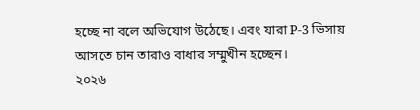হচ্ছে না বলে অভিযোগ উঠেছে। এবং যারা P-3 ভিসায় আসতে চান তারাও বাধার সম্মুখীন হচ্ছেন।
২০২৬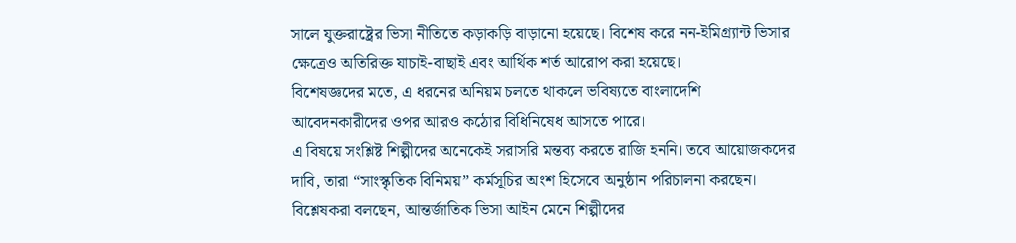সালে যুক্তরাষ্ট্রের ভিসা নীতিতে কড়াকড়ি বাড়ানো হয়েছে। বিশেষ করে নন-ইমিগ্র্যান্ট ভিসার ক্ষেত্রেও অতিরিক্ত যাচাই-বাছাই এবং আর্থিক শর্ত আরোপ করা হয়েছে।
বিশেষজ্ঞদের মতে, এ ধরনের অনিয়ম চলতে থাকলে ভবিষ্যতে বাংলাদেশি আবেদনকারীদের ওপর আরও কঠোর বিধিনিষেধ আসতে পারে।
এ বিষয়ে সংশ্লিষ্ট শিল্পীদের অনেকেই সরাসরি মন্তব্য করতে রাজি হননি। তবে আয়োজকদের দাবি, তারা “সাংস্কৃতিক বিনিময়” কর্মসূচির অংশ হিসেবে অনুষ্ঠান পরিচালনা করছেন।
বিশ্লেষকরা বলছেন, আন্তর্জাতিক ভিসা আইন মেনে শিল্পীদের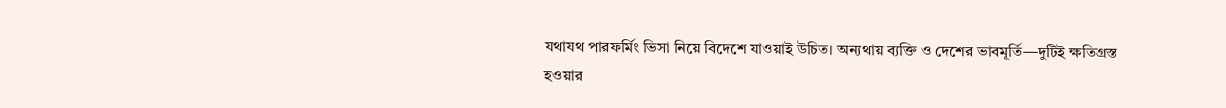যথাযথ পারফর্মিং ভিসা নিয়ে বিদেশে যাওয়াই উচিত। অন্যথায় ব্যক্তি ও দেশের ভাবমূর্তি—দুটিই ক্ষতিগ্রস্ত হওয়ার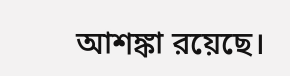আশঙ্কা রয়েছে।